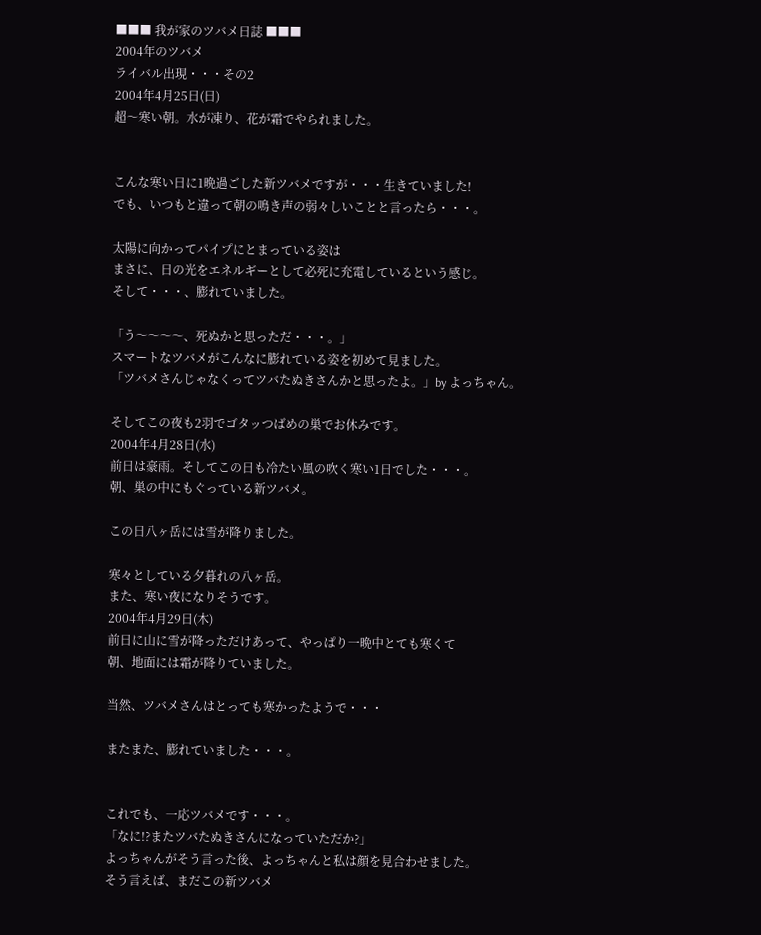■■■ 我が家のツバメ日誌 ■■■
2004年のツバメ
ライバル出現・・・その2
2004年4月25日(日)
超〜寒い朝。水が凍り、花が霜でやられました。


こんな寒い日に1晩過ごした新ツバメですが・・・生きていました!
でも、いつもと違って朝の鳴き声の弱々しいことと言ったら・・・。

太陽に向かってパイプにとまっている姿は
まさに、日の光をエネルギーとして必死に充電しているという感じ。
そして・・・、膨れていました。

「う〜〜〜〜、死ぬかと思っただ・・・。」
スマートなツバメがこんなに膨れている姿を初めて見ました。
「ツバメさんじゃなくってツバたぬきさんかと思ったよ。」by よっちゃん。

そしてこの夜も2羽でゴタッつばめの巣でお休みです。
2004年4月28日(水)
前日は豪雨。そしてこの日も冷たい風の吹く寒い1日でした・・・。
朝、巣の中にもぐっている新ツバメ。

この日八ヶ岳には雪が降りました。

寒々としている夕暮れの八ヶ岳。
また、寒い夜になりそうです。
2004年4月29日(木)
前日に山に雪が降っただけあって、やっぱり一晩中とても寒くて
朝、地面には霜が降りていました。

当然、ツバメさんはとっても寒かったようで・・・

またまた、膨れていました・・・。


これでも、一応ツバメです・・・。
「なに!?またツバたぬきさんになっていただか?」
よっちゃんがそう言った後、よっちゃんと私は顔を見合わせました。
そう言えば、まだこの新ツバメ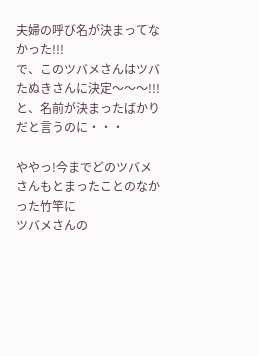夫婦の呼び名が決まってなかった!!!
で、このツバメさんはツバたぬきさんに決定〜〜〜!!!
と、名前が決まったばかりだと言うのに・・・

ややっ!今までどのツバメさんもとまったことのなかった竹竿に
ツバメさんの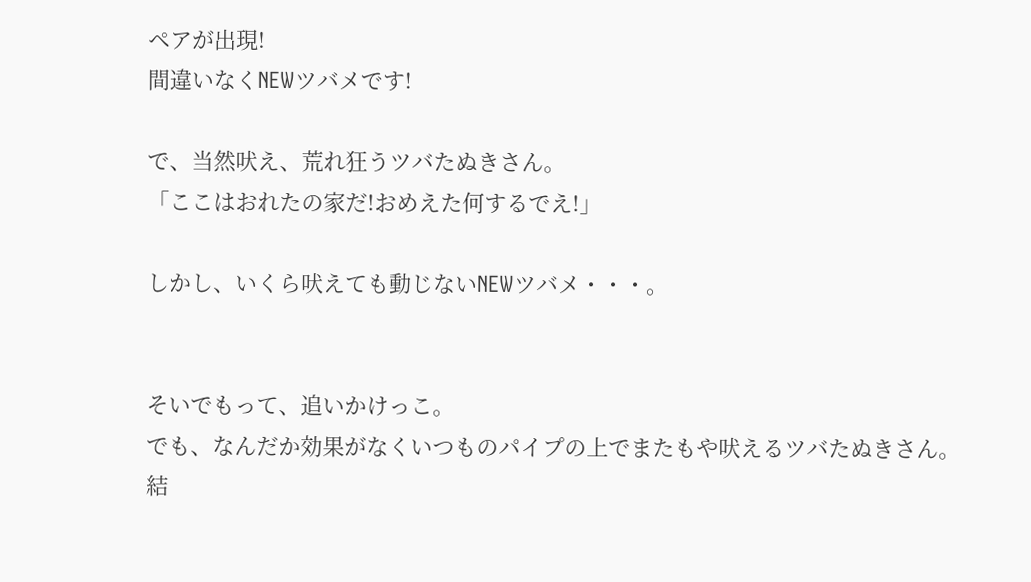ペアが出現!
間違いなくNEWツバメです!

で、当然吠え、荒れ狂うツバたぬきさん。
「ここはおれたの家だ!おめえた何するでえ!」

しかし、いくら吠えても動じないNEWツバメ・・・。


そいでもって、追いかけっこ。
でも、なんだか効果がなくいつものパイプの上でまたもや吠えるツバたぬきさん。
結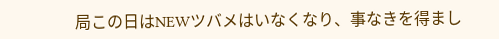局この日はNEWツバメはいなくなり、事なきを得まし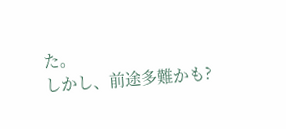た。
しかし、前途多難かも?